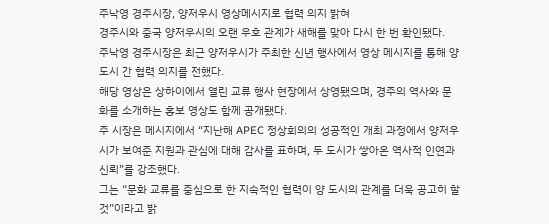주낙영 경주시장, 양저우시 영상메시지로 협력 의지 밝혀
경주시와 중국 양저우시의 오랜 우호 관계가 새해를 맞아 다시 한 번 확인됐다.
주낙영 경주시장은 최근 양저우시가 주최한 신년 행사에서 영상 메시지를 통해 양 도시 간 협력 의지를 전했다.
해당 영상은 상하이에서 열린 교류 행사 현장에서 상영됐으며, 경주의 역사와 문화를 소개하는 홍보 영상도 함께 공개됐다.
주 시장은 메시지에서 “지난해 APEC 정상회의의 성공적인 개최 과정에서 양저우시가 보여준 지원과 관심에 대해 감사를 표하며, 두 도시가 쌓아온 역사적 인연과 신뢰”를 강조했다.
그는 “문화 교류를 중심으로 한 지속적인 협력이 양 도시의 관계를 더욱 공고히 할 것”이라고 밝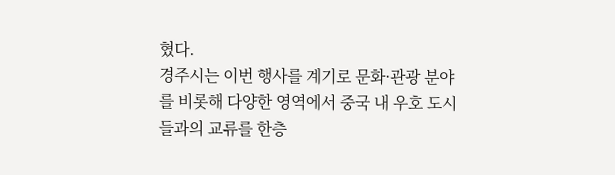혔다.
경주시는 이번 행사를 계기로 문화·관광 분야를 비롯해 다양한 영역에서 중국 내 우호 도시들과의 교류를 한층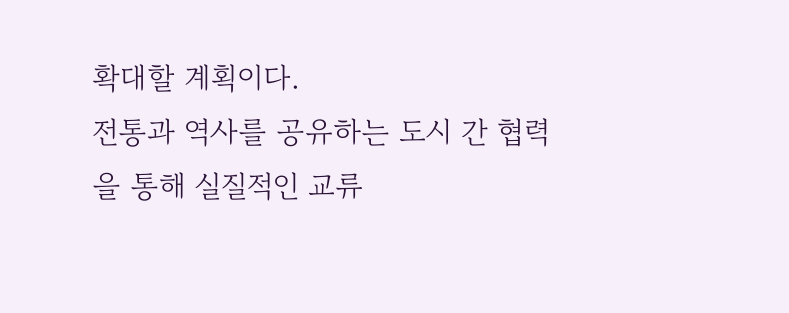확대할 계획이다.
전통과 역사를 공유하는 도시 간 협력을 통해 실질적인 교류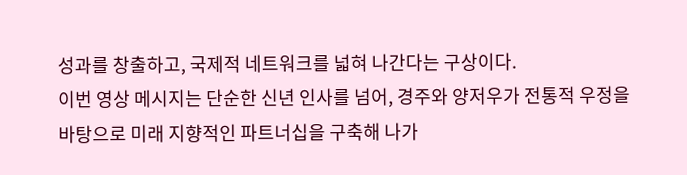성과를 창출하고, 국제적 네트워크를 넓혀 나간다는 구상이다.
이번 영상 메시지는 단순한 신년 인사를 넘어, 경주와 양저우가 전통적 우정을 바탕으로 미래 지향적인 파트너십을 구축해 나가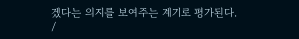겠다는 의지를 보여주는 계기로 평가된다.
/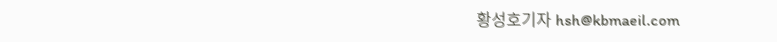황성호기자 hsh@kbmaeil.com